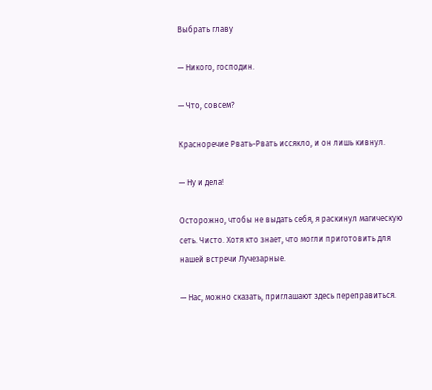Выбрать главу

— Никого, господин.

— Что, совсем?

Красноречие Рвать-Рвать иссякло, и он лишь кивнул.

— Ну и дела!

Осторожно, чтобы не выдать себя, я раскинул магическую сеть. Чисто. Хотя кто знает, что могли приготовить для нашей встречи Лучезарные.

— Нас, можно сказать, приглашают здесь переправиться.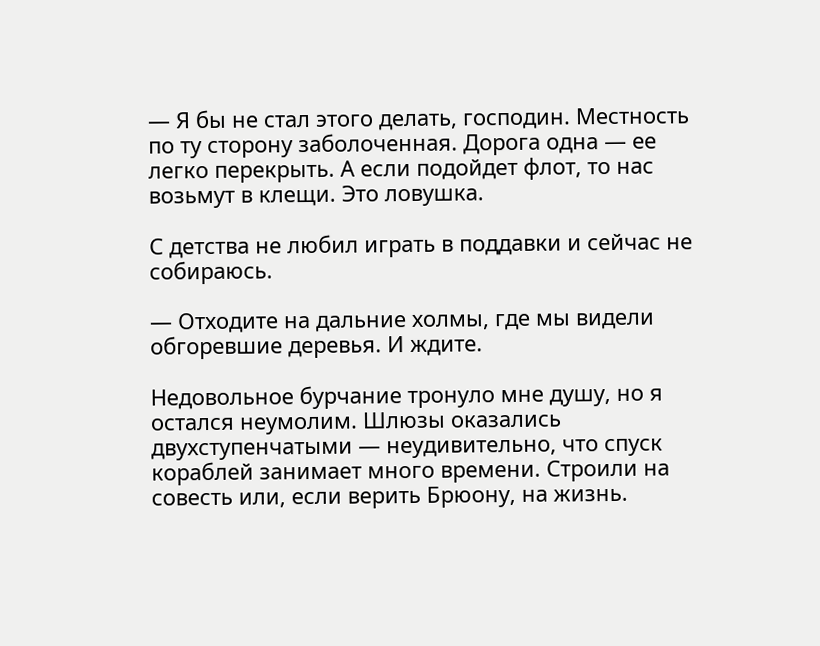— Я бы не стал этого делать, господин. Местность по ту сторону заболоченная. Дорога одна — ее легко перекрыть. А если подойдет флот, то нас возьмут в клещи. Это ловушка.

С детства не любил играть в поддавки и сейчас не собираюсь.

— Отходите на дальние холмы, где мы видели обгоревшие деревья. И ждите.

Недовольное бурчание тронуло мне душу, но я остался неумолим. Шлюзы оказались двухступенчатыми — неудивительно, что спуск кораблей занимает много времени. Строили на совесть или, если верить Брюону, на жизнь.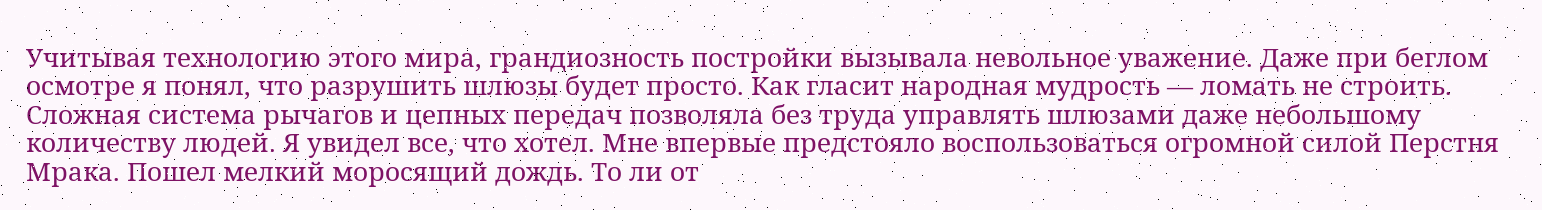Учитывая технологию этого мира, грандиозность постройки вызывала невольное уважение. Даже при беглом осмотре я понял, что разрушить шлюзы будет просто. Как гласит народная мудрость — ломать не строить. Сложная система рычагов и цепных передач позволяла без труда управлять шлюзами даже небольшому количеству людей. Я увидел все, что хотел. Мне впервые предстояло воспользоваться огромной силой Перстня Мрака. Пошел мелкий моросящий дождь. То ли от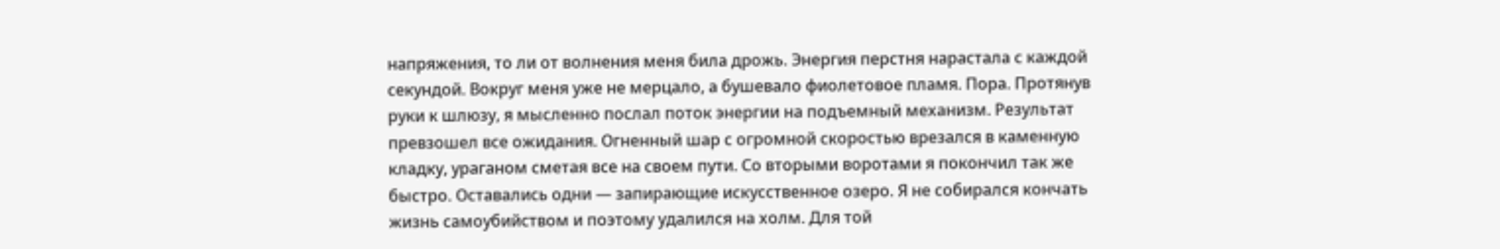напряжения, то ли от волнения меня била дрожь. Энергия перстня нарастала с каждой секундой. Вокруг меня уже не мерцало, а бушевало фиолетовое пламя. Пора. Протянув руки к шлюзу, я мысленно послал поток энергии на подъемный механизм. Результат превзошел все ожидания. Огненный шар с огромной скоростью врезался в каменную кладку, ураганом сметая все на своем пути. Со вторыми воротами я покончил так же быстро. Оставались одни — запирающие искусственное озеро. Я не собирался кончать жизнь самоубийством и поэтому удалился на холм. Для той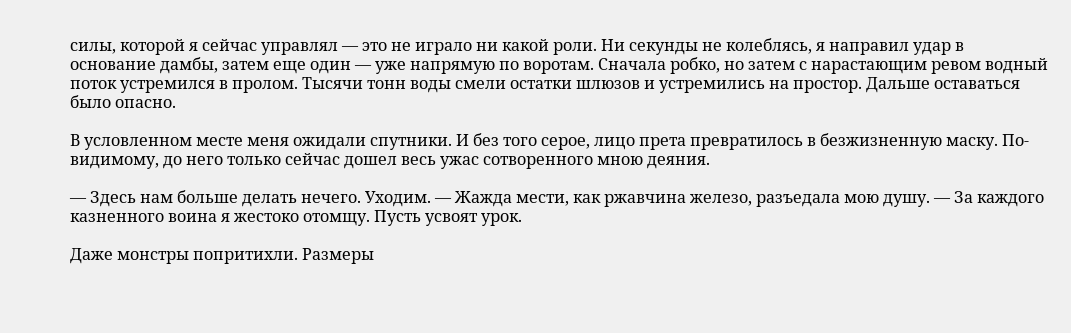силы, которой я сейчас управлял — это не играло ни какой роли. Ни секунды не колеблясь, я направил удар в основание дамбы, затем еще один — уже напрямую по воротам. Сначала робко, но затем с нарастающим ревом водный поток устремился в пролом. Тысячи тонн воды смели остатки шлюзов и устремились на простор. Дальше оставаться было опасно.

В условленном месте меня ожидали спутники. И без того серое, лицо прета превратилось в безжизненную маску. По-видимому, до него только сейчас дошел весь ужас сотворенного мною деяния.

— Здесь нам больше делать нечего. Уходим. — Жажда мести, как ржавчина железо, разъедала мою душу. — За каждого казненного воина я жестоко отомщу. Пусть усвоят урок.

Даже монстры попритихли. Размеры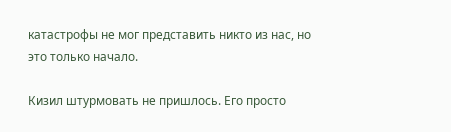катастрофы не мог представить никто из нас, но это только начало.

Кизил штурмовать не пришлось. Его просто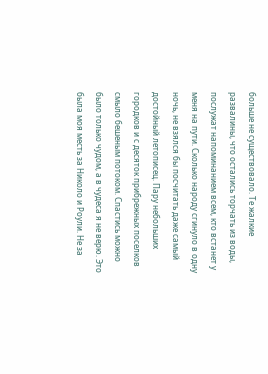больше не существовало. Те жалкие развалины, что остались торчать из воды, послужат напоминанием всем, кто встанет у меня на пути. Сколько народу сгинуло в одну ночь, не взялся бы посчитать даже самый достойный летописец. Пару небольших городков и с десяток прибрежных поселков смыло бешеным потоком. Спастись можно было только чудом, а в чудеса я не верю. Это была моя месть за Николо и Роули. Не за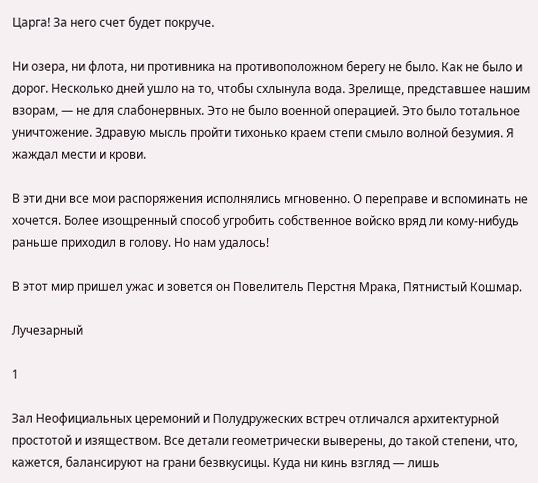Царга! За него счет будет покруче.

Ни озера, ни флота, ни противника на противоположном берегу не было. Как не было и дорог. Несколько дней ушло на то, чтобы схлынула вода. Зрелище, представшее нашим взорам, — не для слабонервных. Это не было военной операцией. Это было тотальное уничтожение. Здравую мысль пройти тихонько краем степи смыло волной безумия. Я жаждал мести и крови.

В эти дни все мои распоряжения исполнялись мгновенно. О переправе и вспоминать не хочется. Более изощренный способ угробить собственное войско вряд ли кому-нибудь раньше приходил в голову. Но нам удалось!

В этот мир пришел ужас и зовется он Повелитель Перстня Мрака, Пятнистый Кошмар.

Лучезарный

1

Зал Неофициальных церемоний и Полудружеских встреч отличался архитектурной простотой и изяществом. Все детали геометрически выверены, до такой степени, что, кажется, балансируют на грани безвкусицы. Куда ни кинь взгляд — лишь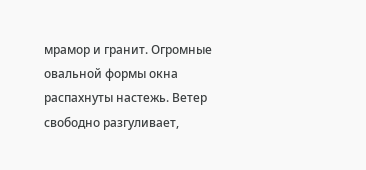мрамор и гранит. Огромные овальной формы окна распахнуты настежь. Ветер свободно разгуливает,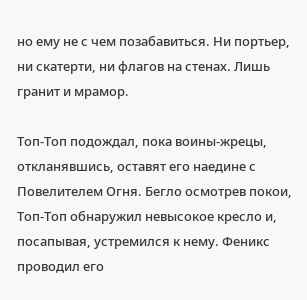но ему не с чем позабавиться. Ни портьер, ни скатерти, ни флагов на стенах. Лишь гранит и мрамор.

Топ-Топ подождал, пока воины-жрецы, откланявшись, оставят его наедине с Повелителем Огня. Бегло осмотрев покои, Топ-Топ обнаружил невысокое кресло и, посапывая, устремился к нему. Феникс проводил его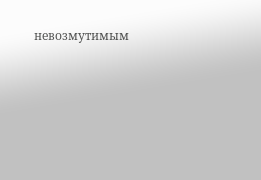невозмутимым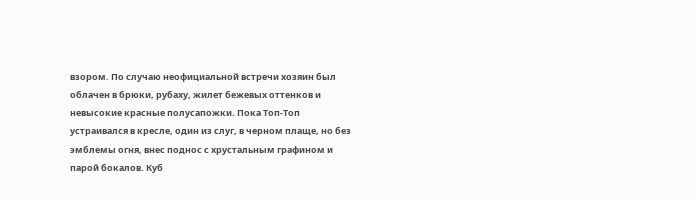взором. По случаю неофициальной встречи хозяин был облачен в брюки, рубаху, жилет бежевых оттенков и невысокие красные полусапожки. Пока Топ-Топ устраивался в кресле, один из слуг, в черном плаще, но без эмблемы огня, внес поднос с хрустальным графином и парой бокалов. Куб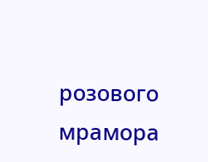розового мрамора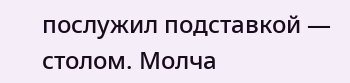послужил подставкой — столом. Молча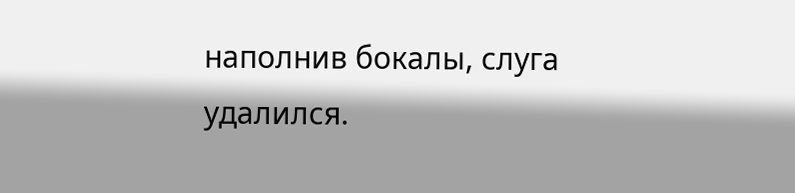наполнив бокалы, слуга удалился.